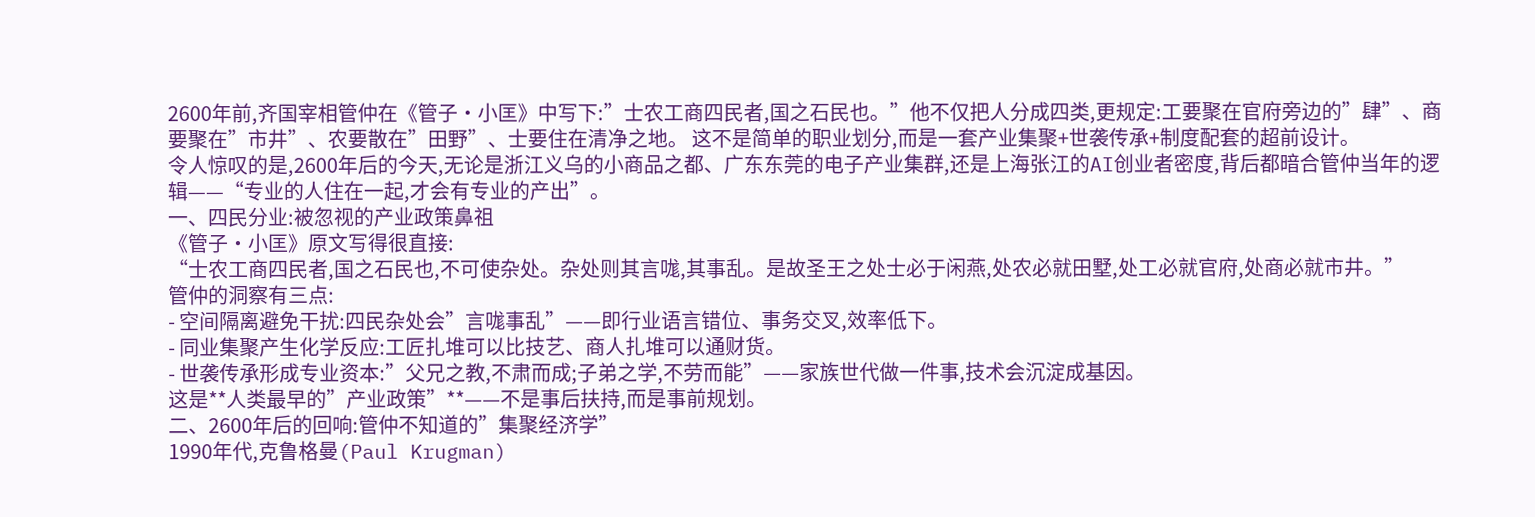2600年前,齐国宰相管仲在《管子·小匡》中写下:”士农工商四民者,国之石民也。”他不仅把人分成四类,更规定:工要聚在官府旁边的”肆”、商要聚在”市井”、农要散在”田野”、士要住在清净之地。 这不是简单的职业划分,而是一套产业集聚+世袭传承+制度配套的超前设计。
令人惊叹的是,2600年后的今天,无论是浙江义乌的小商品之都、广东东莞的电子产业集群,还是上海张江的AI创业者密度,背后都暗合管仲当年的逻辑——“专业的人住在一起,才会有专业的产出”。
一、四民分业:被忽视的产业政策鼻祖
《管子·小匡》原文写得很直接:
“士农工商四民者,国之石民也,不可使杂处。杂处则其言哤,其事乱。是故圣王之处士必于闲燕,处农必就田墅,处工必就官府,处商必就市井。”
管仲的洞察有三点:
- 空间隔离避免干扰:四民杂处会”言哤事乱”——即行业语言错位、事务交叉,效率低下。
- 同业集聚产生化学反应:工匠扎堆可以比技艺、商人扎堆可以通财货。
- 世袭传承形成专业资本:”父兄之教,不肃而成;子弟之学,不劳而能”——家族世代做一件事,技术会沉淀成基因。
这是**人类最早的”产业政策”**——不是事后扶持,而是事前规划。
二、2600年后的回响:管仲不知道的”集聚经济学”
1990年代,克鲁格曼(Paul Krugman)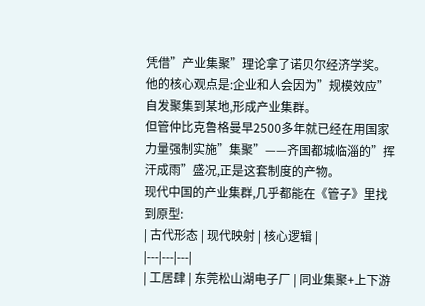凭借”产业集聚”理论拿了诺贝尔经济学奖。他的核心观点是:企业和人会因为”规模效应”自发聚集到某地,形成产业集群。
但管仲比克鲁格曼早2500多年就已经在用国家力量强制实施”集聚”——齐国都城临淄的”挥汗成雨”盛况,正是这套制度的产物。
现代中国的产业集群,几乎都能在《管子》里找到原型:
| 古代形态 | 现代映射 | 核心逻辑 |
|---|---|---|
| 工居肆 | 东莞松山湖电子厂 | 同业集聚+上下游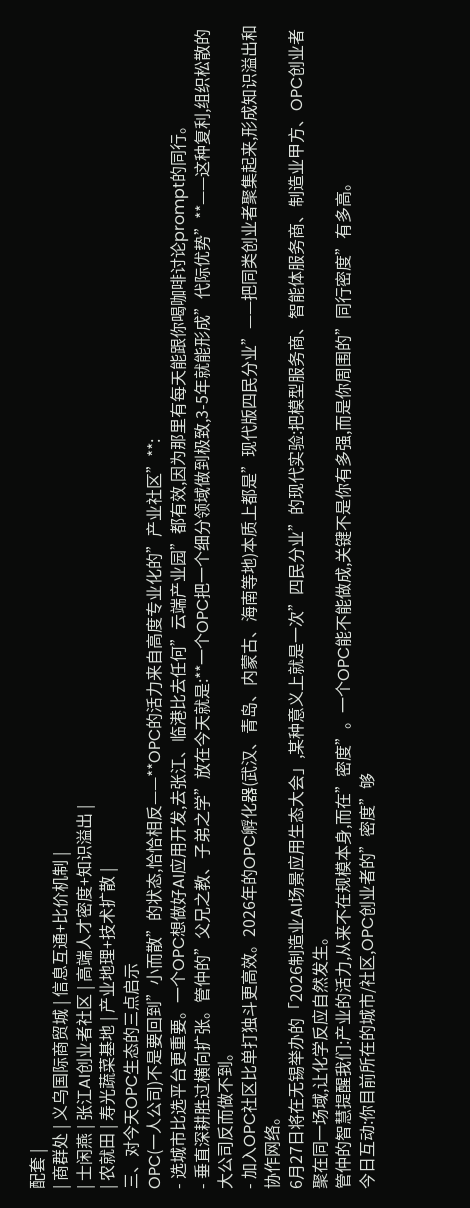配套 |
| 商群处 | 义乌国际商贸城 | 信息互通+比价机制 |
| 士闲燕 | 张江AI创业者社区 | 高端人才密度+知识溢出 |
| 农就田 | 寿光蔬菜基地 | 产业地理+技术扩散 |
三、对今天OPC生态的三点启示
OPC(一人公司)不是要回到”小而散”的状态,恰恰相反——**OPC的活力来自高度专业化的”产业社区”**:
- 选城市比选平台更重要。一个OPC想做好AI应用开发,去张江、临港比去任何”云端产业园”都有效,因为那里有每天能跟你喝咖啡讨论prompt的同行。
- 垂直深耕胜过横向扩张。管仲的”父兄之教、子弟之学”放在今天就是:**一个OPC把一个细分领域做到极致,3-5年就能形成”代际优势”**——这种复利,组织松散的大公司反而做不到。
- 加入OPC社区比单打独斗更高效。2026年的OPC孵化器(武汉、青岛、内蒙古、海南等地)本质上都是”现代版四民分业”——把同类创业者聚集起来,形成知识溢出和协作网络。
6月27日将在无锡举办的「2026制造业AI场景应用生态大会」,某种意义上就是一次”四民分业”的现代实验:把模型服务商、智能体服务商、制造业甲方、OPC创业者聚在同一场域,让化学反应自然发生。
管仲的智慧提醒我们:产业的活力,从来不在规模本身,而在”密度”。一个OPC能不能做成,关键不是你有多强,而是你周围的”同行密度”有多高。
今日互动:你目前所在的城市/社区,OPC创业者的”密度”够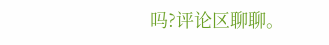吗?评论区聊聊。